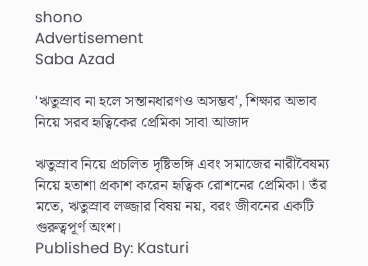shono
Advertisement
Saba Azad

'ঋতুস্রাব না হলে সন্তানধারণও অসম্ভব', শিক্ষার অভাব নিয়ে সরব হৃত্বিকের প্রেমিকা সাবা আজাদ

ঋতুস্রাব নিয়ে প্রচলিত দৃষ্টিভঙ্গি এবং সমাজের নারীবৈষম্য নিয়ে হতাশা প্রকাশ করেন হৃত্বিক রোশনের প্রেমিকা। তঁর মতে, ঋতুস্রাব লজ্জার বিষয় নয়, বরং জীবনের একটি গুরুত্বপূর্ণ অংশ।
Published By: Kasturi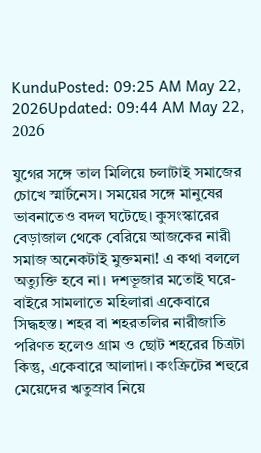KunduPosted: 09:25 AM May 22, 2026Updated: 09:44 AM May 22, 2026

যুগের সঙ্গে তাল মিলিয়ে চলাটাই সমাজের চোখে স্মার্টনেস। সময়ের সঙ্গে মানুষের ভাবনাতেও বদল ঘটেছে। কুসংস্কারের বেড়াজাল থেকে বেরিয়ে আজকের নারী সমাজ অনেকটাই মুক্তমনা! এ কথা বললে অত্যুক্তি হবে না। দশভূজার মতোই ঘরে-বাইরে সামলাতে মহিলারা একেবারে সিদ্ধহস্ত। শহর বা শহরতলির নারীজাতি পরিণত হলেও গ্রাম ও ছোট শহরের চিত্রটা কিন্তু, একেবারে আলাদা। কংক্রিটের শহুরে মেয়েদের ঋতুস্রাব নিয়ে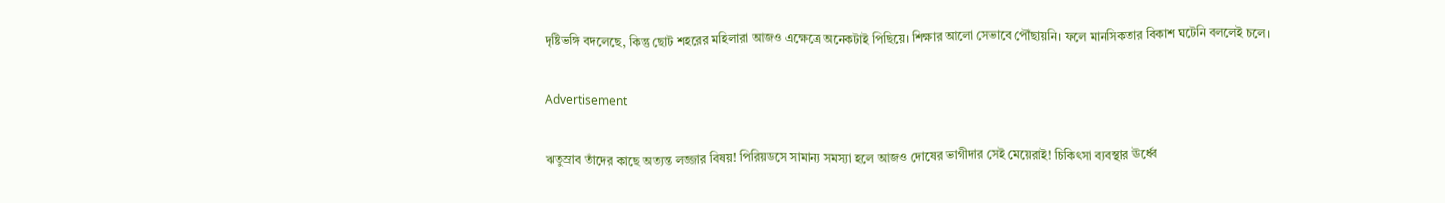দৃষ্টিভঙ্গি বদলেছে, কিন্তু ছোট শহরের মহিলারা আজও এক্ষেত্রে অনেকটাই পিছিয়ে। শিক্ষার আলো সেভাবে পৌঁছায়নি। ফলে মানসিকতার বিকাশ ঘটেনি বললেই চলে।

Advertisement

ঋতুস্রাব তাঁদের কাছে অত্যন্ত লজ্জার বিষয়! পিরিয়ডসে সামান্য সমস্যা হলে আজও দোষের ভাগীদার সেই মেয়েরাই! চিকিৎসা ব্যবস্থার ঊর্ধ্বে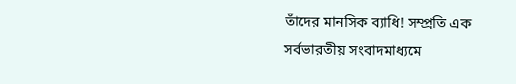তাঁদের মানসিক ব্যাধি! সম্প্রতি এক সর্বভারতীয় সংবাদমাধ্যমে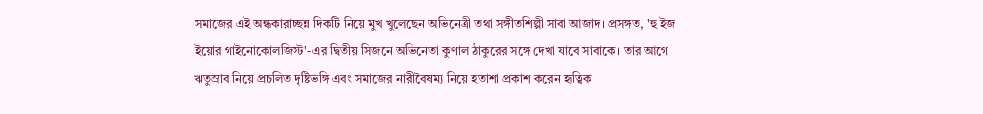সমাজের এই অন্ধকারাচ্ছন্ন দিকটি নিয়ে মুখ খুলেছেন অভিনেত্রী তথা সঙ্গীতশিল্পী সাবা আজাদ। প্রসঙ্গত, 'হু ইজ ইয়োর গাইনোকোলজিস্ট'-এর দ্বিতীয় সিজনে অভিনেতা কুণাল ঠাকুরের সঙ্গে দেখা যাবে সাবাকে। তার আগে ঋতুস্রাব নিয়ে প্রচলিত দৃষ্টিভঙ্গি এবং সমাজের নারীবৈষম্য নিয়ে হতাশা প্রকাশ করেন হৃত্বিক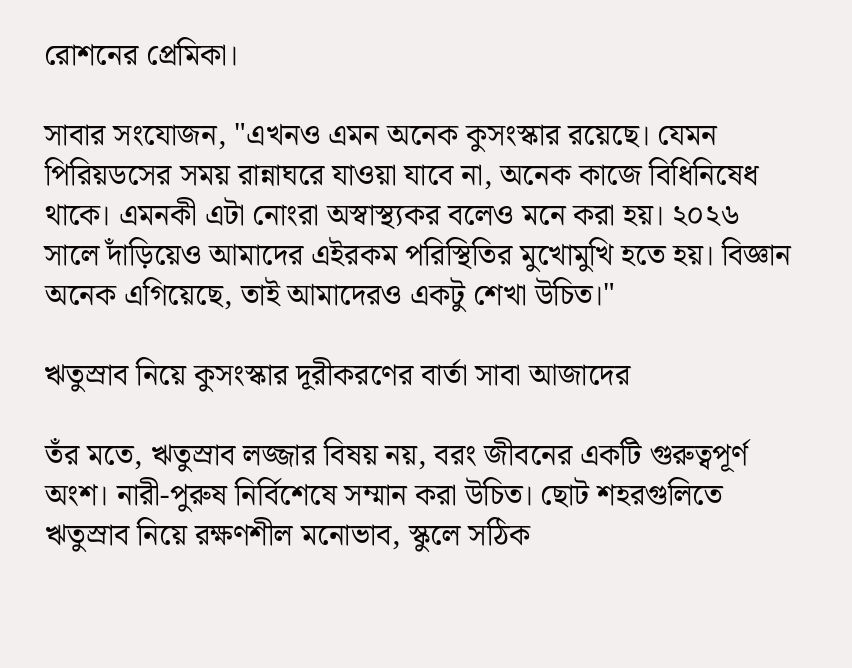রোশনের প্রেমিকা।

সাবার সংযোজন, "এখনও এমন অনেক কুসংস্কার রয়েছে। যেমন পিরিয়ডসের সময় রান্নাঘরে যাওয়া যাবে না, অনেক কাজে বিধিনিষেধ থাকে। এমনকী এটা নোংরা অস্বাস্থ্যকর বলেও মনে করা হয়। ২০২৬ সালে দাঁড়িয়েও আমাদের এইরকম পরিস্থিতির মুখোমুখি হতে হয়। বিজ্ঞান অনেক এগিয়েছে, তাই আমাদেরও একটু শেখা উচিত।"

ঋতুস্রাব নিয়ে কুসংস্কার দূরীকরণের বার্তা সাবা আজাদের

তঁর মতে, ঋতুস্রাব লজ্জার বিষয় নয়, বরং জীবনের একটি গুরুত্বপূর্ণ অংশ। নারী-পুরুষ নির্বিশেষে সম্মান করা উচিত। ছোট শহরগুলিতে ঋতুস্রাব নিয়ে রক্ষণশীল মনোভাব, স্কুলে সঠিক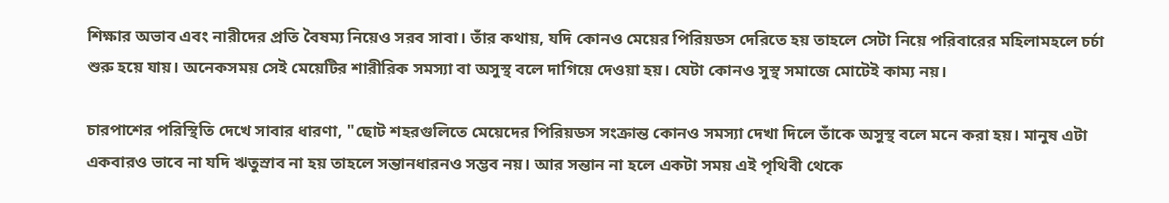শিক্ষার অভাব এবং নারীদের প্রতি বৈষম্য নিয়েও সরব সাবা। তাঁর কথায়, যদি কোনও মেয়ের পিরিয়ডস দেরিতে হয় তাহলে সেটা নিয়ে পরিবারের মহিলামহলে চর্চা শুরু হয়ে যায়। অনেকসময় সেই মেয়েটির শারীরিক সমস্যা বা অসুস্থ বলে দাগিয়ে দেওয়া হয়। যেটা কোনও সুস্থ সমাজে মোটেই কাম্য নয়।

চারপাশের পরিস্থিতি দেখে সাবার ধারণা, "ছোট শহরগুলিতে মেয়েদের পিরিয়ডস সংক্রান্ত কোনও সমস্যা দেখা দিলে তাঁকে অসুস্থ বলে মনে করা হয়। মানুষ এটা একবারও ভাবে না যদি ঋতুস্রাব না হয় তাহলে সন্তানধারনও সম্ভব নয়। আর সন্তান না হলে একটা সময় এই পৃথিবী থেকে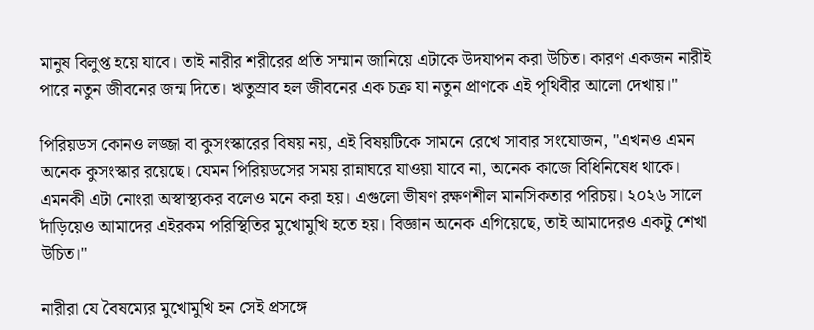মানুষ বিলুপ্ত হয়ে যাবে। তাই নারীর শরীরের প্রতি সম্মান জানিয়ে এটাকে উদযাপন করা উচিত। কারণ একজন নারীই পারে নতুন জীবনের জন্ম দিতে। ঋতুস্রাব হল জীবনের এক চক্র যা নতুন প্রাণকে এই পৃথিবীর আলো দেখায়।"

পিরিয়ডস কোনও লজ্জা বা কুসংস্কারের বিষয় নয়, এই বিষয়টিকে সামনে রেখে সাবার সংযোজন, "এখনও এমন অনেক কুসংস্কার রয়েছে। যেমন পিরিয়ডসের সময় রান্নাঘরে যাওয়া যাবে না, অনেক কাজে বিধিনিষেধ থাকে। এমনকী এটা নোংরা অস্বাস্থ্যকর বলেও মনে করা হয়। এগুলো ভীষণ রক্ষণশীল মানসিকতার পরিচয়। ২০২৬ সালে দাঁড়িয়েও আমাদের এইরকম পরিস্থিতির মুখোমুখি হতে হয়। বিজ্ঞান অনেক এগিয়েছে, তাই আমাদেরও একটু শেখা উচিত।"

নারীরা যে বৈষম্যের মুখোমুখি হন সেই প্রসঙ্গে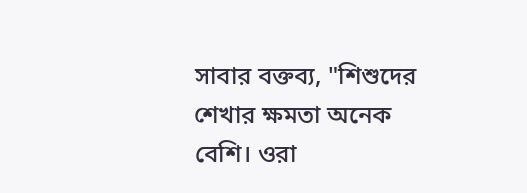সাবার বক্তব্য, "শিশুদের শেখার ক্ষমতা অনেক বেশি। ওরা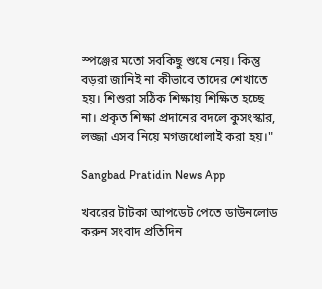স্পঞ্জের মতো সবকিছু শুষে নেয়। কিন্তু বড়রা জানিই না কীভাবে তাদের শেখাতে হয়। শিশুরা সঠিক শিক্ষায় শিক্ষিত হচ্ছে না। প্রকৃত শিক্ষা প্রদানের বদলে কুসংস্কার, লজ্জা এসব নিয়ে মগজধোলাই করা হয়।"

Sangbad Pratidin News App

খবরের টাটকা আপডেট পেতে ডাউনলোড করুন সংবাদ প্রতিদিন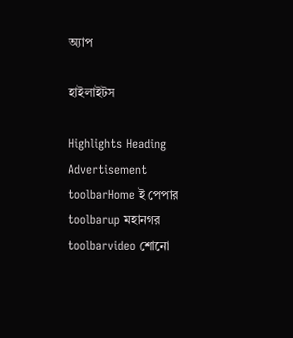অ্যাপ

হাইলাইটস

Highlights Heading
Advertisement
toolbarHome ই পেপার toolbarup মহানগর toolbarvideo শোনো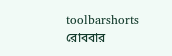toolbarshorts রোববার